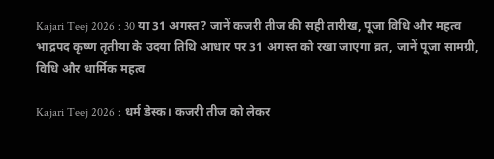Kajari Teej 2026 : 30 या 31 अगस्त? जानें कजरी तीज की सही तारीख, पूजा विधि और महत्व
भाद्रपद कृष्ण तृतीया के उदया तिथि आधार पर 31 अगस्त को रखा जाएगा व्रत, जानें पूजा सामग्री, विधि और धार्मिक महत्व

Kajari Teej 2026 : धर्म डेस्क। कजरी तीज को लेकर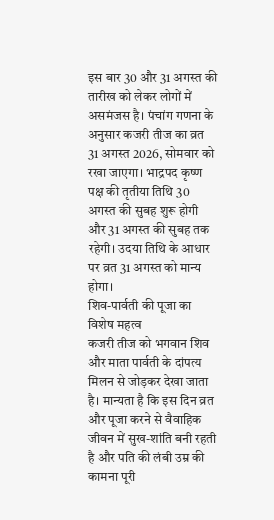इस बार 30 और 31 अगस्त की तारीख को लेकर लोगों में असमंजस है। पंचांग गणना के अनुसार कजरी तीज का व्रत 31 अगस्त 2026, सोमवार को रखा जाएगा। भाद्रपद कृष्ण पक्ष की तृतीया तिथि 30 अगस्त की सुबह शुरू होगी और 31 अगस्त की सुबह तक रहेगी। उदया तिथि के आधार पर व्रत 31 अगस्त को मान्य होगा।
शिव-पार्वती की पूजा का विशेष महत्व
कजरी तीज को भगवान शिव और माता पार्वती के दांपत्य मिलन से जोड़कर देखा जाता है। मान्यता है कि इस दिन व्रत और पूजा करने से वैवाहिक जीवन में सुख-शांति बनी रहती है और पति की लंबी उम्र की कामना पूरी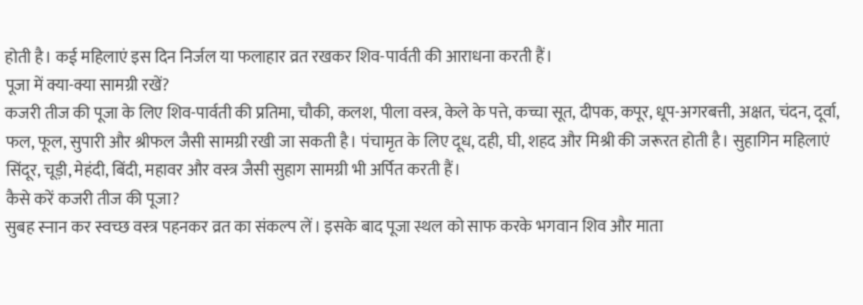होती है। कई महिलाएं इस दिन निर्जल या फलाहार व्रत रखकर शिव-पार्वती की आराधना करती हैं।
पूजा में क्या-क्या सामग्री रखें?
कजरी तीज की पूजा के लिए शिव-पार्वती की प्रतिमा, चौकी, कलश, पीला वस्त्र, केले के पत्ते, कच्चा सूत, दीपक, कपूर, धूप-अगरबत्ती, अक्षत, चंदन, दूर्वा, फल, फूल, सुपारी और श्रीफल जैसी सामग्री रखी जा सकती है। पंचामृत के लिए दूध, दही, घी, शहद और मिश्री की जरूरत होती है। सुहागिन महिलाएं सिंदूर, चूड़ी, मेहंदी, बिंदी, महावर और वस्त्र जैसी सुहाग सामग्री भी अर्पित करती हैं।
कैसे करें कजरी तीज की पूजा?
सुबह स्नान कर स्वच्छ वस्त्र पहनकर व्रत का संकल्प लें। इसके बाद पूजा स्थल को साफ करके भगवान शिव और माता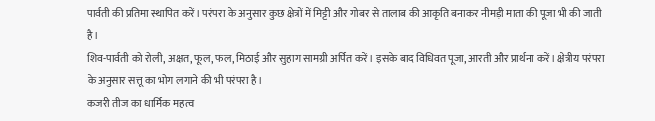पार्वती की प्रतिमा स्थापित करें। परंपरा के अनुसार कुछ क्षेत्रों में मिट्टी और गोबर से तालाब की आकृति बनाकर नीमड़ी माता की पूजा भी की जाती है।
शिव-पार्वती को रोली, अक्षत, फूल, फल, मिठाई और सुहाग सामग्री अर्पित करें। इसके बाद विधिवत पूजा, आरती और प्रार्थना करें। क्षेत्रीय परंपरा के अनुसार सत्तू का भोग लगाने की भी परंपरा है।
कजरी तीज का धार्मिक महत्व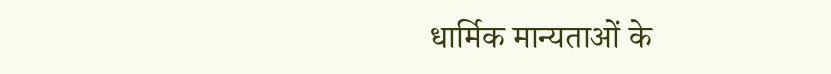धार्मिक मान्यताओं के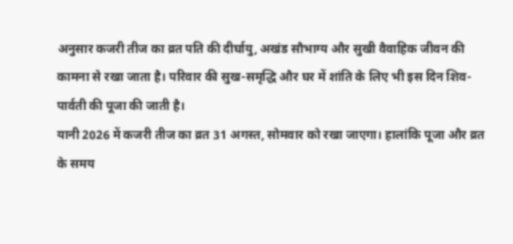अनुसार कजरी तीज का व्रत पति की दीर्घायु, अखंड सौभाग्य और सुखी वैवाहिक जीवन की कामना से रखा जाता है। परिवार की सुख-समृद्धि और घर में शांति के लिए भी इस दिन शिव-पार्वती की पूजा की जाती है।
यानी 2026 में कजरी तीज का व्रत 31 अगस्त, सोमवार को रखा जाएगा। हालांकि पूजा और व्रत के समय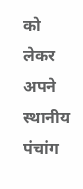को लेकर अपने स्थानीय पंचांग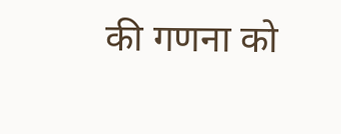की गणना को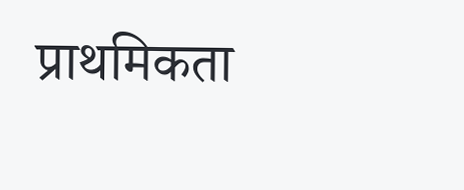प्राथमिकता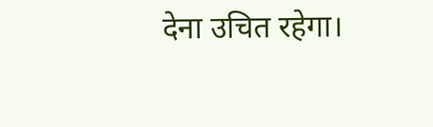देना उचित रहेगा।